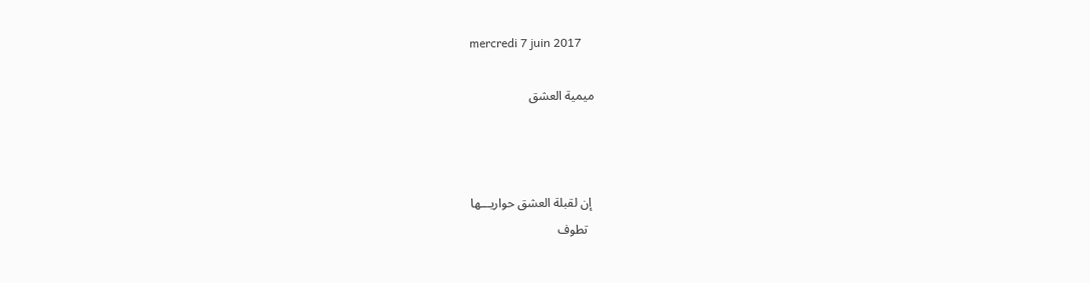mercredi 7 juin 2017

ميمية العشق



 إن لقبلة العشق حواريـــها
  تطوف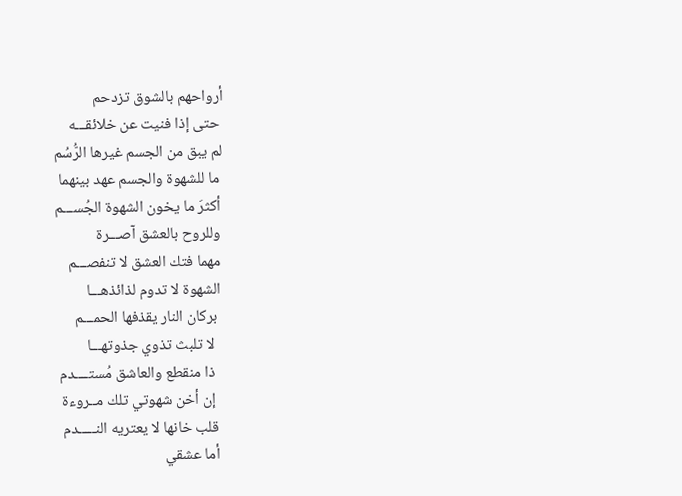أرواحهم بالشوق تزدحم
 حتى إذا فنيت عن خلائقـــه
لم يبق من الجسم غيرها الرُّسُم
 ما للشهوة والجسم عهد بينهما
 أكثرَ ما يخون الشهوة الجُســـم
 وللروح بالعشق آصـــرة
 مهما فتك العشق لا تنفصـــم
 الشهوة لا تدوم لذائذهـــا
  بركان النار يقذفها الحمـــم
   لا تلبث تذوي جذوتهـــا
   ذا منقطع والعاشق مُستــــدم
   إن أخن شهوتي تلك مــروءة
  قلب خانها لا يعتريه النـــــدم
  أما عشقي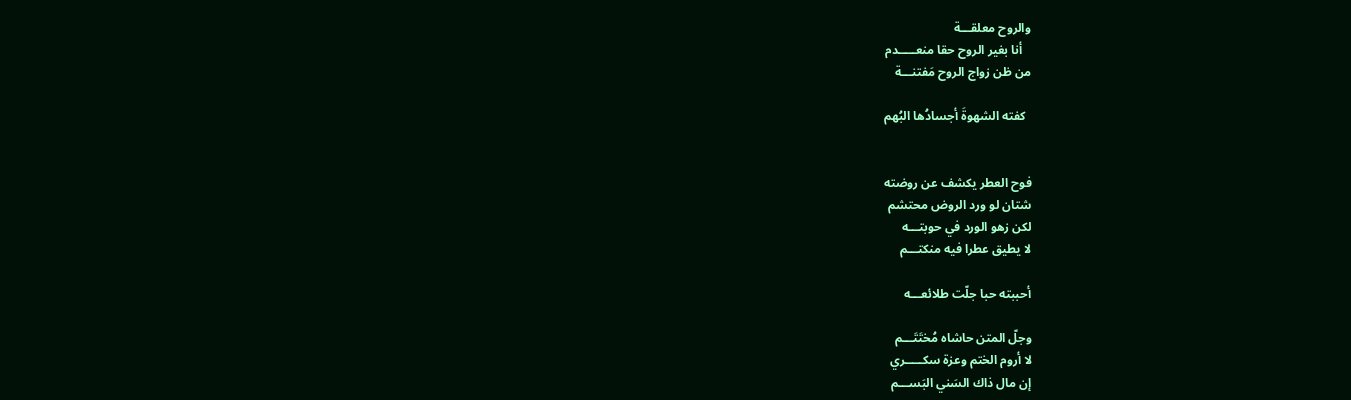والروح معلقـــة
   أنا بغير الروح حقا منعـــــدم
من ظن زواج الروح مَفتنـــة

  كفته الشهوةَ أجسادُها البُهم


فوح العطر يكشف عن روضته
شتان لو ورد الروض محتشم
لكن زهو الورد في حوبتـــه
لا يطيق عطرا فيه منكتـــم

أحببته حبا جلّت طلائعـــه

وجلّ المتن حاشاه مُختَتَـــم
لا أروم الختم وعزة سكـــــري
إن مال ذاك السَني البَســـم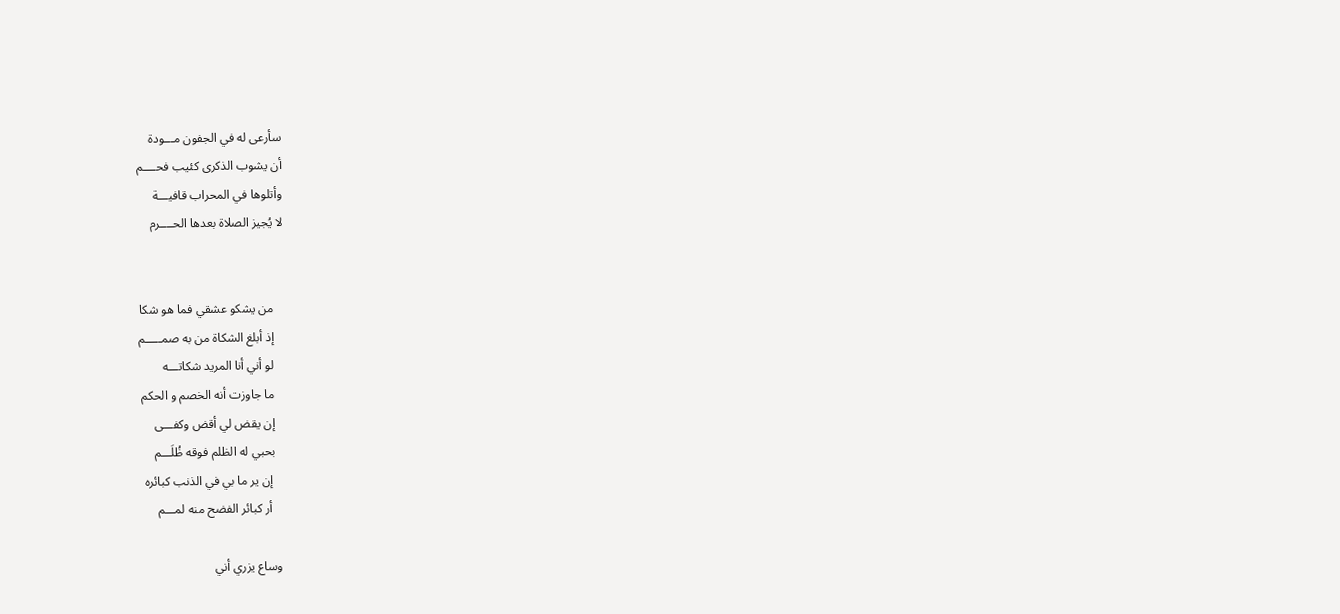سأرعى له في الجفون مـــودة
أن يشوب الذكرى كئيب فحــــم
وأتلوها في المحراب قافيـــة
لا يُجيز الصلاة بعدها الحــــرم


   من يشكو عشقي فما هو شكا
   إذ أبلغ الشكاة من به صمـــــم
   لو أني أنا المريد شكاتـــه
   ما جاوزت أنه الخصم و الحكم
   إن يقض لي أقض وكفـــى
   بحبي له الظلم فوقه ظُلَـــم
    إن ير ما بي في الذنب كبائره
    أر كبائر الفضح منه لمـــم

 وساع يزري أني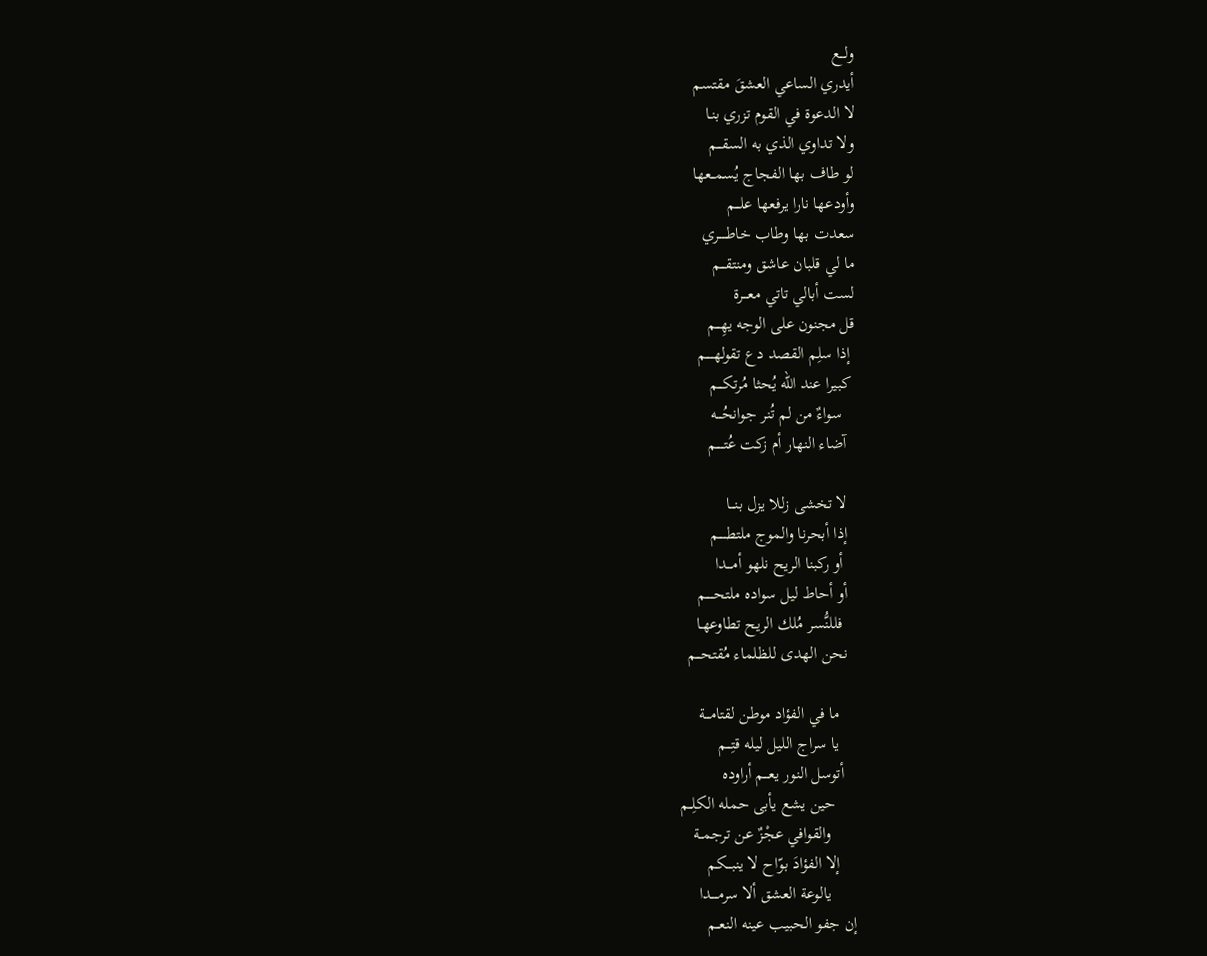ولـــع
أيدري الساعي العشقَ مقتسم
لا الدعوة في القوم تزري بنـا
ولا تداوي الذي به السقـــم
لو طاف بها الفجاج يُسمــعها
وأودعها نارا يرفعها علـــم
سعدت بها وطاب خاطـــــري
ما لي قلبان عاشق ومنتقـــم
لست أبالي تاتي معـــرة
قل مجنون على الوجه يهِـــم
 إذا سلِم القصد دع تقولهـــــم
 كبيرا عند الله يُحثا مُرتكـــم
   سواءٌ من لم تُنر جوانحُـــه
  آضاء النهار أم زكت عُتـــــم

  لا تخشى زللا يزل بنـــا
  إذا أبحرنا والموج ملتطـــــم
   أو ركبنا الريح نلهو أمـــدا
  أو أحاط ليل سواده ملتحـــــم
   فللنُّسر مُلك الريح تطاوعهـا
  نحن الهدى للظلماء مُقتحـــم

    ما في الفؤاد موطن لقتامـــة
    يا سراج الليل ليله قتِـــم
   أتوسل النور يعـــم أراوده
     حين يشع يأبى حمله الكلِــم
      والقوافي عجْزٌ عن ترجمــة
    إلا الفؤادَ بوّاح لا ينبـــكم
      يالوعة العشق ألا سرمــــدا
إن جفو الحبيب عينه النعــم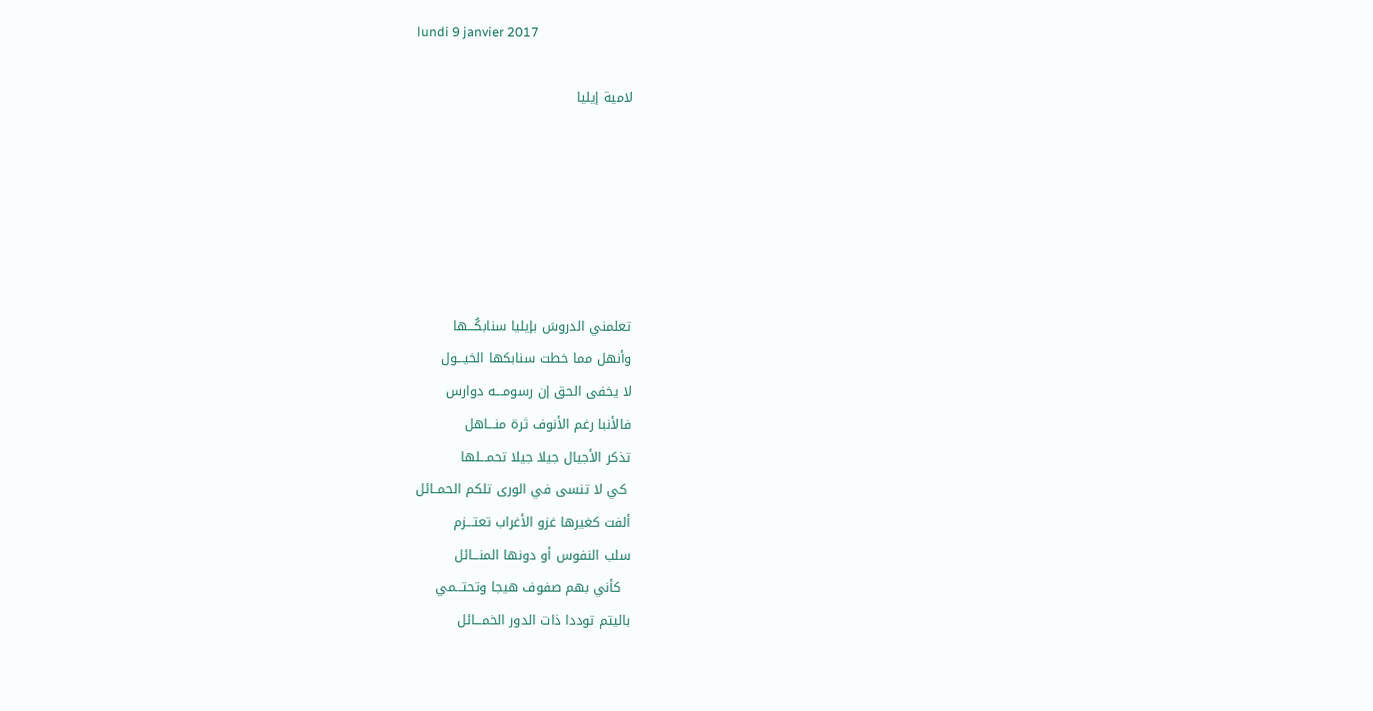lundi 9 janvier 2017

لامية إيليا






تعلمني الدروسَ بإيليا سنابكُـــها
وأنهل مما خطت سنابكها الخيـــول
لا يخفى الحق إن رسومـــه دوارس
فالأنبا رغم الأنوف ثرة منـــاهل
تذكر الأجيال جيلا جيلا تحمـــلها
 كي لا تنسى في الورى تلكم الحمــائل
ألفت كغيرها غزو الأغراب تعتـــزم
سلب النفوس أو دونها المنـــائل
  كأني بهم صفوف هيجا وتحتـــمي
باليتم توددا ذات الدور الخمـــائل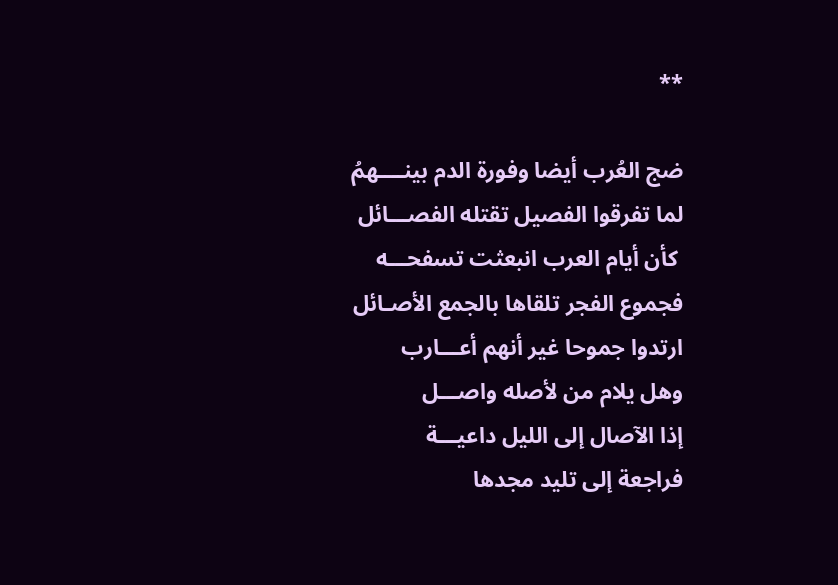**

ضج العُرب أيضا وفورة الدم بينــــهمُ
لما تفرقوا الفصيل تقتله الفصـــائل
 كأن أيام العرب انبعثت تسفحـــه
فجموع الفجر تلقاها بالجمع الأصـائل
ارتدوا جموحا غير أنهم أعـــارب
وهل يلام من لأصله واصـــل
إذا الآصال إلى الليل داعيـــة
فراجعة إلى تليد مجدها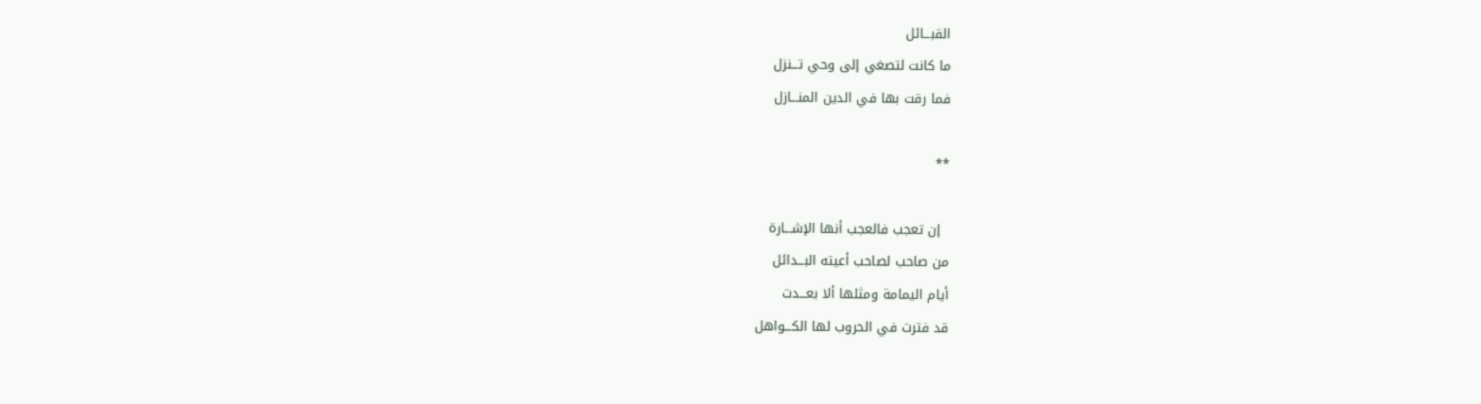القبـــائل
ما كانت لتصغي إلى وحي تـــنزل
فما رقت بها في الدين المنـــازل

**

  إن تعجب فالعجب أنها الإشـــارة
من صاحب لصاحب أعيته البـــدائل
أيام اليمامة ومثلها ألا بعـــدت
قد فترت في الحروب لها الكـــواهل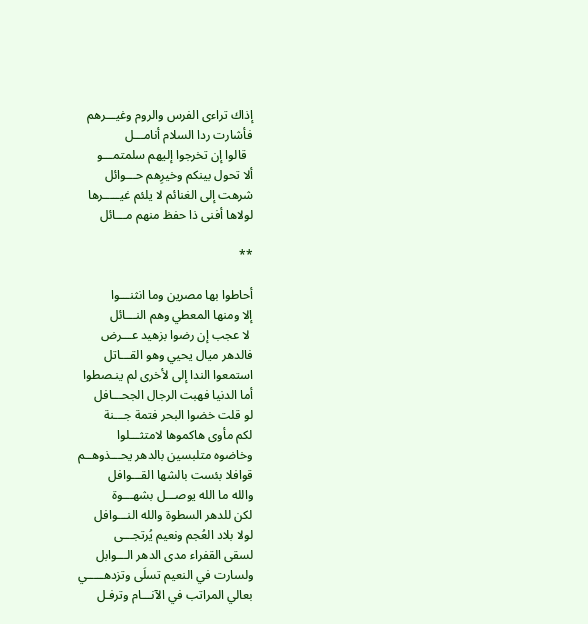إذاك تراءى الفرس والروم وغيـــرهم
فأشارت ردا السلام أنامـــل
  قالوا إن تخرجوا إليهم سلمتمـــو
ألا تحول بينكم وخيرِهم حـــوائل
شرهت إلى الغنائم لا يلئم غيـــــرها
لولاها أفنى ذا حفظ منهم مـــائل

**

أحاطوا بها مصرين وما انثنـــوا
إلا ومنها المعطي وهم النـــائل
 لا عجب إن رضوا بزهيد عـــرض
فالدهر ميال يحيي وهو القـــاتل
استمعوا الندا إلى لأخرى لم ينـصطوا
أما الدنيا فهبت الرجال الجحـــافل
لو قلت خضوا البحر فتمة جـــنة
لكم مأوى هاكموها لامتثـــلوا
وخاضوه متلبسين بالدهر يحـــذوهــم
قوافلا بئست بالشها القـــوافل
والله ما الله يوصـــل بشهـــوة
لكن للدهر السطوة والله النـــوافل
لولا بلاد العُجم ونعيم يُرتجـــى
لسقى القفراء مدى الدهر الـــوابل
ولسارت في النعيم تسلَى وتزدهـــــي
بعالي المراتب في الآنـــام وترفـل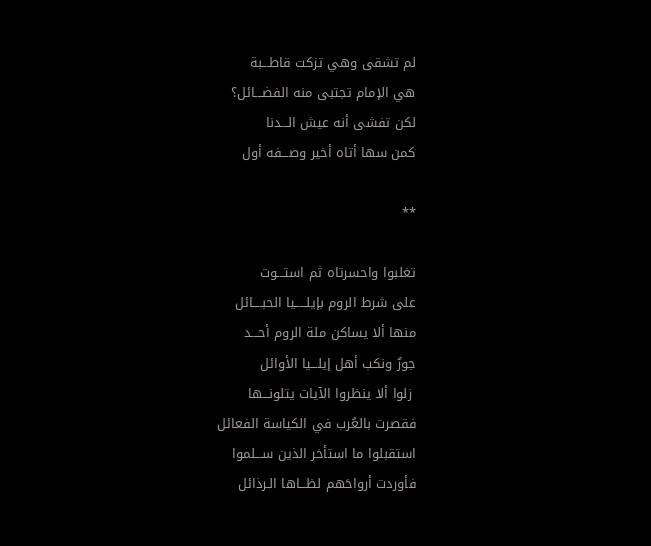لم تشقى وهي تزكت قاطـــبة
هي الإمام تجتبى منه الفضـــائل؟
لكن تفشى أنه عيش الـــدنا
كمن سها أتاه أخير وصـــفه أول

**

تغلبوا واحسرتاه ثم استـــوت
على شرط الروم بإيلـــــيا الحبــــائل
منها ألا يساكن ملة الروم أحـــد
جورٌ ونكب أهل إيلـــيا الأوائل
 زلوا ألا ينظروا الآيات يتلونـــها
فقصرت بالعُرب في الكياسة الفعائل
استقبلوا ما استأخر الذين ســـلموا
فأوردت أرواحَهم لظـــاها الـرذائل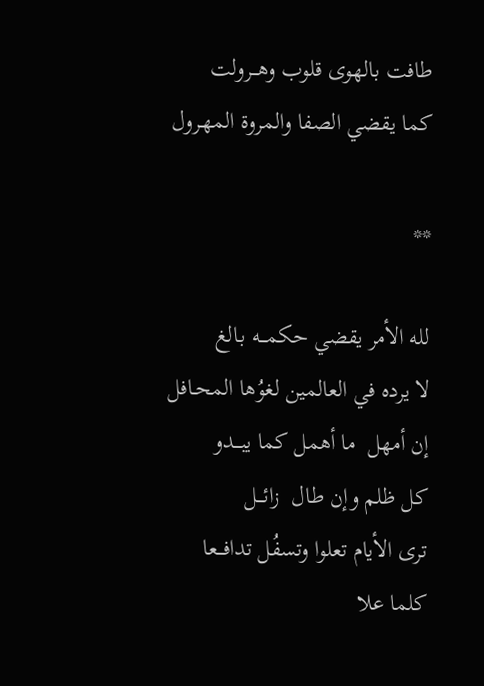طافت بالهوى قلوب وهـــرولت
كما يقضي الصفا والمروة المهـرول

**

لله الأمر يقضي حكمـــه بـالغ
لا يرده في العالمين لغوُها المحـافل
إن أمهل  ما أهمل كما يبـــدو
كل ظلم وإن طال  زائـــل
ترى الأيام تعلوا وتسفُل تدافـــعا
كلما علا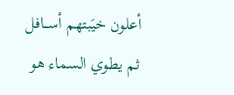أعلون خيَبتهم أســـافل
ثم يطوي السماء هو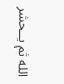الله ثم يــحشر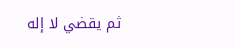ثم يقضي لا إله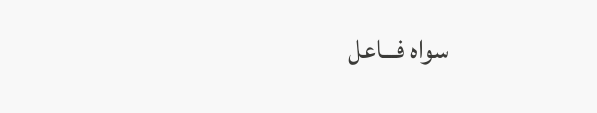سواه فـــاعل